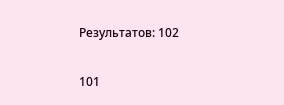Результатов: 102

101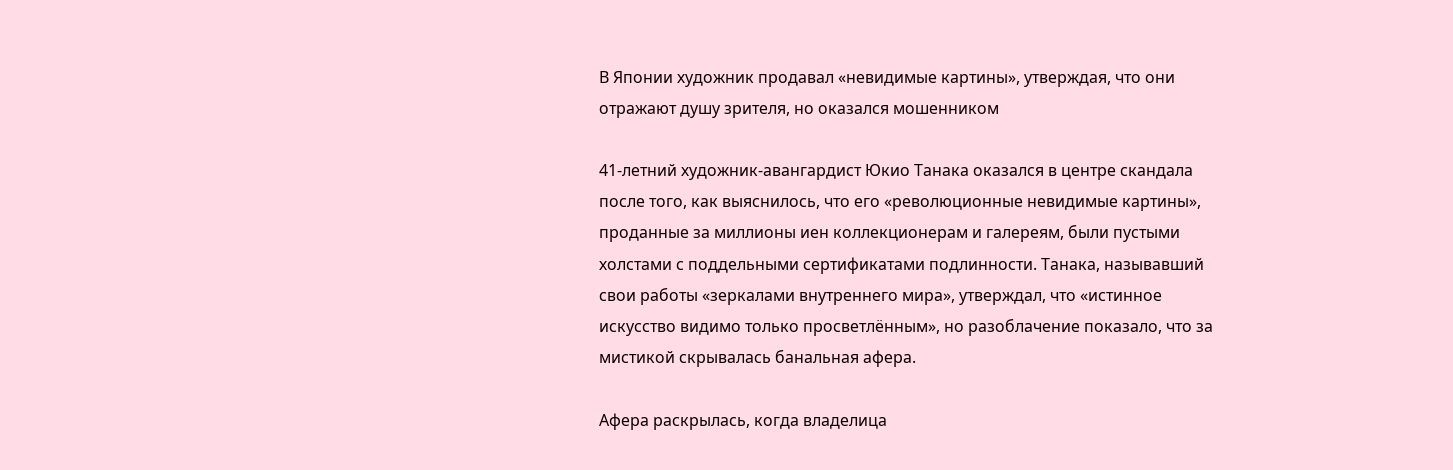В Японии художник продавал «невидимые картины», утверждая, что они отражают душу зрителя, но оказался мошенником

41-летний художник-авангардист Юкио Танака оказался в центре скандала после того, как выяснилось, что его «революционные невидимые картины», проданные за миллионы иен коллекционерам и галереям, были пустыми холстами с поддельными сертификатами подлинности. Танака, называвший свои работы «зеркалами внутреннего мира», утверждал, что «истинное искусство видимо только просветлённым», но разоблачение показало, что за мистикой скрывалась банальная афера.

Афера раскрылась, когда владелица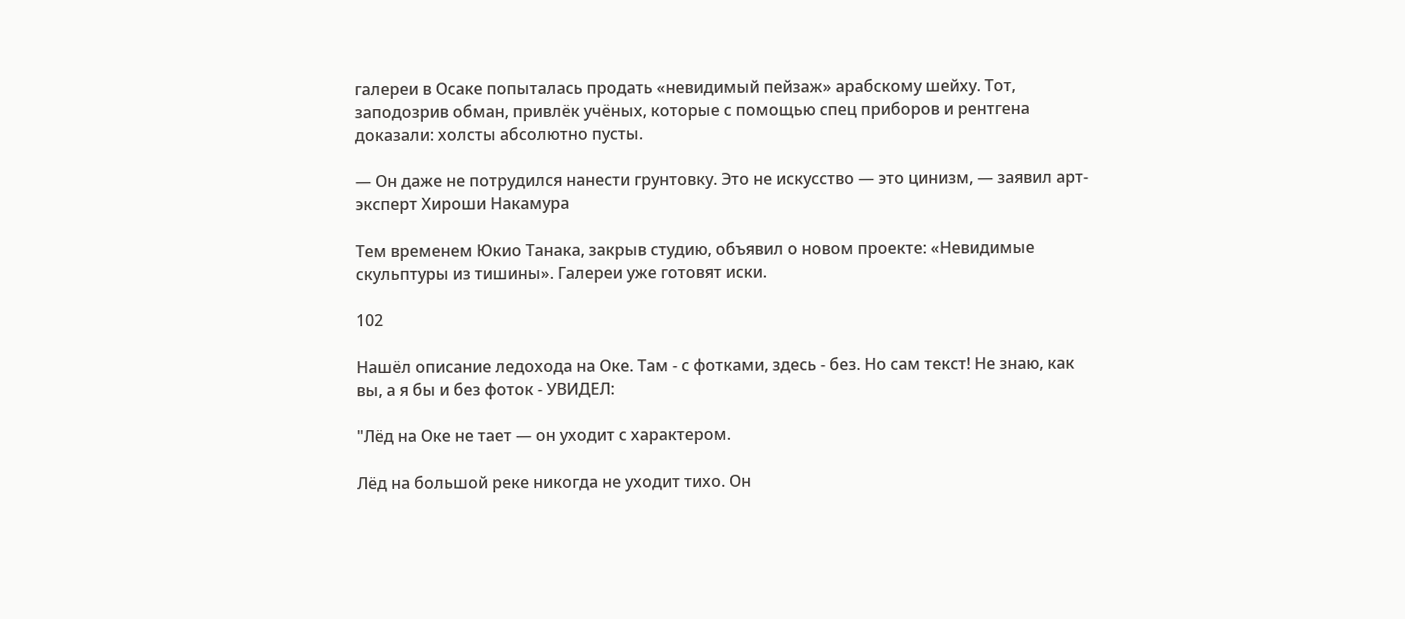галереи в Осаке попыталась продать «невидимый пейзаж» арабскому шейху. Тот, заподозрив обман, привлёк учёных, которые с помощью спец приборов и рентгена доказали: холсты абсолютно пусты.

— Он даже не потрудился нанести грунтовку. Это не искусство — это цинизм, — заявил арт-эксперт Хироши Накамура

Тем временем Юкио Танака, закрыв студию, объявил о новом проекте: «Невидимые скульптуры из тишины». Галереи уже готовят иски.

102

Нашёл описание ледохода на Оке. Там - с фотками, здесь - без. Но сам текст! Не знаю, как вы, а я бы и без фоток - УВИДЕЛ:

"Лёд на Оке не тает — он уходит с характером.

Лёд на большой реке никогда не уходит тихо. Он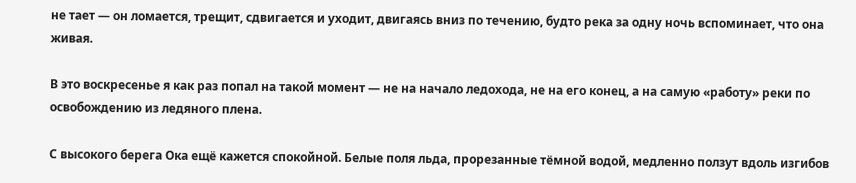не тает — он ломается, трещит, сдвигается и уходит, двигаясь вниз по течению, будто река за одну ночь вспоминает, что она живая.

В это воскресенье я как раз попал на такой момент — не на начало ледохода, не на его конец, а на самую «работу» реки по освобождению из ледяного плена.

С высокого берега Ока ещё кажется спокойной. Белые поля льда, прорезанные тёмной водой, медленно ползут вдоль изгибов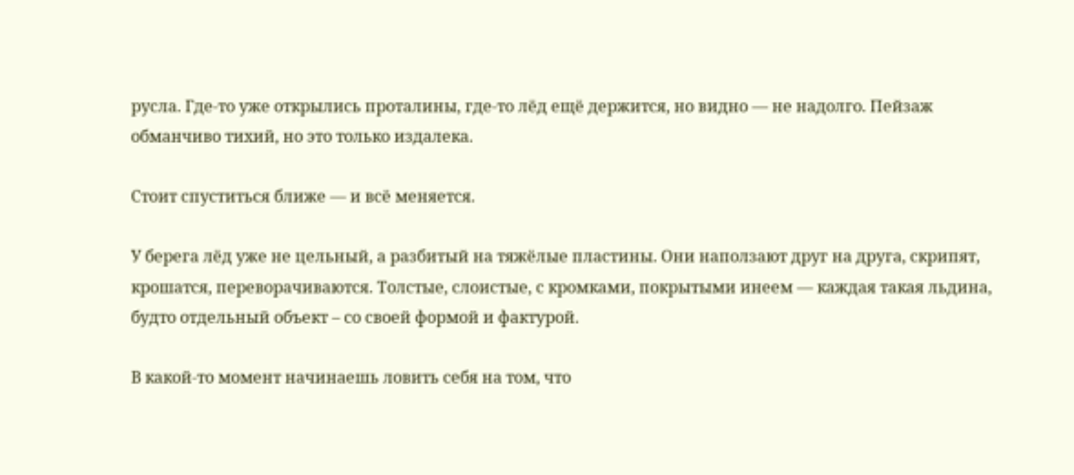русла. Где-то уже открылись проталины, где-то лёд ещё держится, но видно — не надолго. Пейзаж обманчиво тихий, но это только издалека.

Стоит спуститься ближе — и всё меняется.

У берега лёд уже не цельный, а разбитый на тяжёлые пластины. Они наползают друг на друга, скрипят, крошатся, переворачиваются. Толстые, слоистые, с кромками, покрытыми инеем — каждая такая льдина, будто отдельный объект – со своей формой и фактурой.

В какой-то момент начинаешь ловить себя на том, что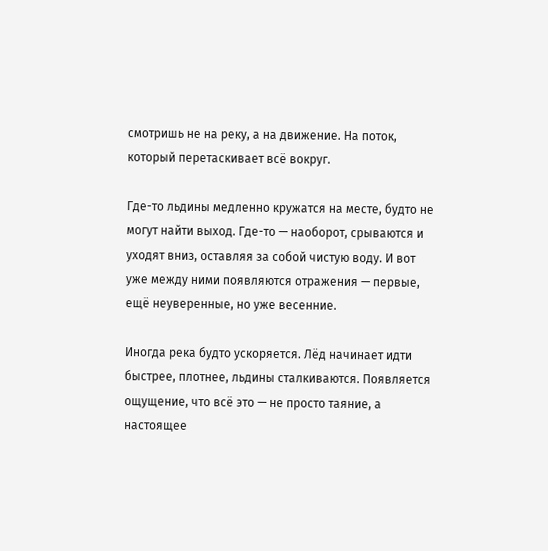смотришь не на реку, а на движение. На поток, который перетаскивает всё вокруг.

Где-то льдины медленно кружатся на месте, будто не могут найти выход. Где-то — наоборот, срываются и уходят вниз, оставляя за собой чистую воду. И вот уже между ними появляются отражения — первые, ещё неуверенные, но уже весенние.

Иногда река будто ускоряется. Лёд начинает идти быстрее, плотнее, льдины сталкиваются. Появляется ощущение, что всё это — не просто таяние, а настоящее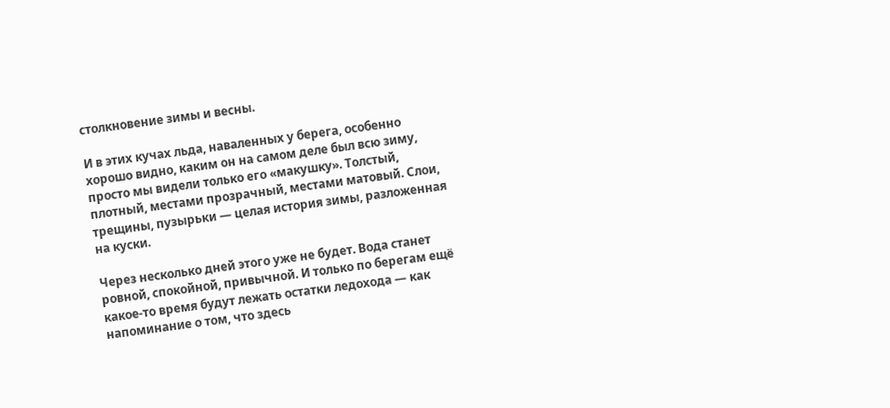столкновение зимы и весны.

И в этих кучах льда, наваленных у берега, особенно хорошо видно, каким он на самом деле был всю зиму, просто мы видели только его «макушку». Толстый, плотный, местами прозрачный, местами матовый. Слои, трещины, пузырьки — целая история зимы, разложенная на куски.

Через несколько дней этого уже не будет. Вода станет ровной, спокойной, привычной. И только по берегам ещё какое-то время будут лежать остатки ледохода — как напоминание о том, что здесь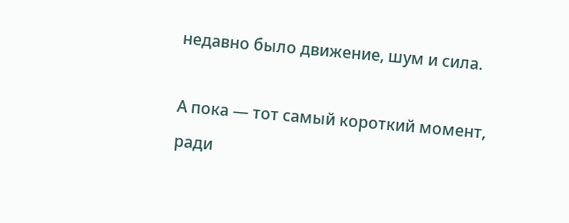недавно было движение, шум и сила.

А пока — тот самый короткий момент, ради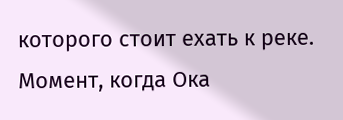которого стоит ехать к реке. Момент, когда Ока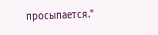просыпается."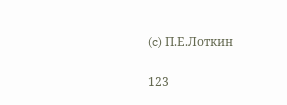(c) П.Е.Лоткин

123